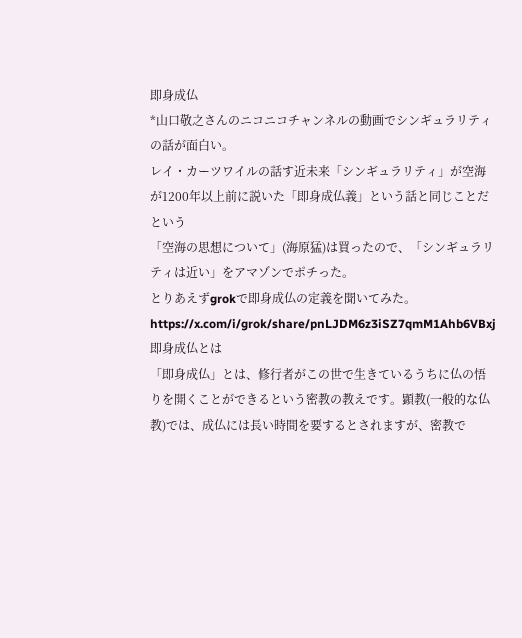即身成仏
*山口敬之さんのニコニコチャンネルの動画でシンギュラリティの話が面白い。
レイ・カーツワイルの話す近未来「シンギュラリティ」が空海が1200年以上前に説いた「即身成仏義」という話と同じことだという
「空海の思想について」(海原猛)は買ったので、「シンギュラリティは近い」をアマゾンでポチった。
とりあえずgrokで即身成仏の定義を聞いてみた。
https://x.com/i/grok/share/pnLJDM6z3iSZ7qmM1Ahb6VBxj
即身成仏とは
「即身成仏」とは、修行者がこの世で生きているうちに仏の悟りを開くことができるという密教の教えです。顕教(一般的な仏教)では、成仏には長い時間を要するとされますが、密教で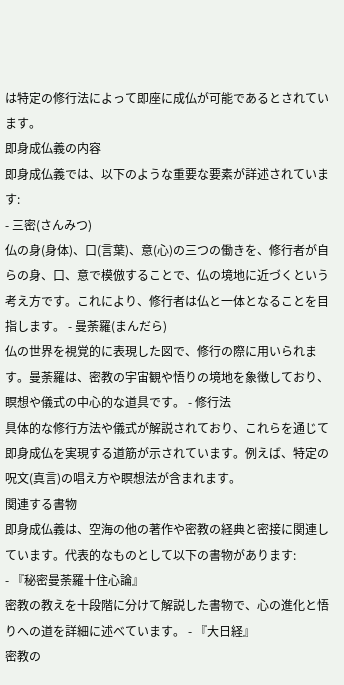は特定の修行法によって即座に成仏が可能であるとされています。
即身成仏義の内容
即身成仏義では、以下のような重要な要素が詳述されています:
- 三密(さんみつ)
仏の身(身体)、口(言葉)、意(心)の三つの働きを、修行者が自らの身、口、意で模倣することで、仏の境地に近づくという考え方です。これにより、修行者は仏と一体となることを目指します。 - 曼荼羅(まんだら)
仏の世界を視覚的に表現した図で、修行の際に用いられます。曼荼羅は、密教の宇宙観や悟りの境地を象徴しており、瞑想や儀式の中心的な道具です。 - 修行法
具体的な修行方法や儀式が解説されており、これらを通じて即身成仏を実現する道筋が示されています。例えば、特定の呪文(真言)の唱え方や瞑想法が含まれます。
関連する書物
即身成仏義は、空海の他の著作や密教の経典と密接に関連しています。代表的なものとして以下の書物があります:
- 『秘密曼荼羅十住心論』
密教の教えを十段階に分けて解説した書物で、心の進化と悟りへの道を詳細に述べています。 - 『大日経』
密教の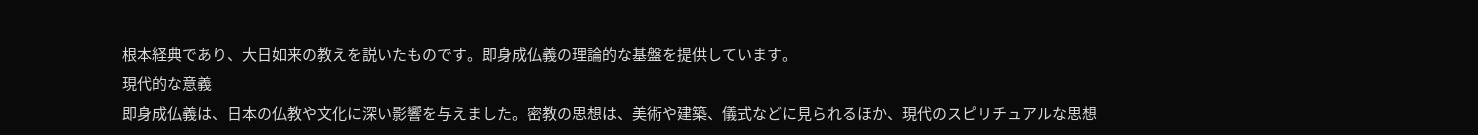根本経典であり、大日如来の教えを説いたものです。即身成仏義の理論的な基盤を提供しています。
現代的な意義
即身成仏義は、日本の仏教や文化に深い影響を与えました。密教の思想は、美術や建築、儀式などに見られるほか、現代のスピリチュアルな思想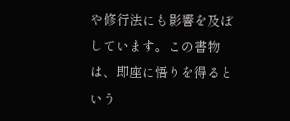や修行法にも影響を及ぼしています。この書物は、即座に悟りを得るという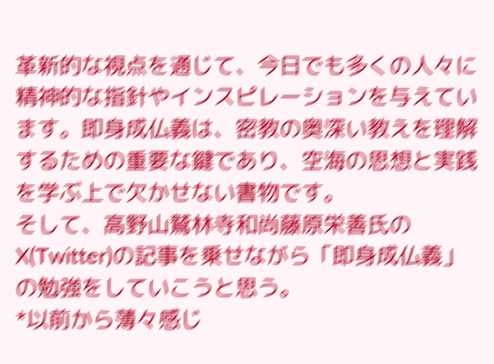革新的な視点を通じて、今日でも多くの人々に精神的な指針やインスピレーションを与えています。即身成仏義は、密教の奥深い教えを理解するための重要な鍵であり、空海の思想と実践を学ぶ上で欠かせない書物です。
そして、高野山鷲林寺和尚藤原栄善氏のX(Twitter)の記事を乗せながら「即身成仏義」の勉強をしていこうと思う。
*以前から薄々感じ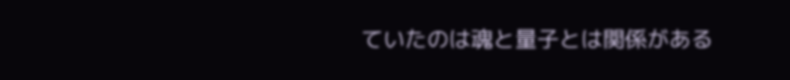ていたのは魂と量子とは関係がある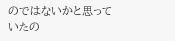のではないかと思っていたの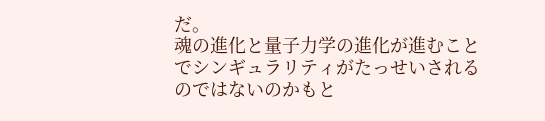だ。
魂の進化と量子力学の進化が進むことでシンギュラリティがたっせいされるのではないのかもと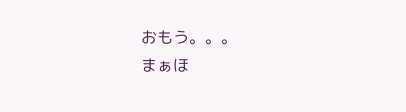おもう。。。
まぁほ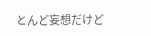とんど妄想だけど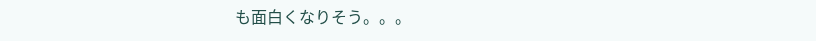も面白くなりそう。。。